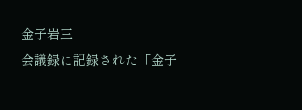金子岩三
会議録に記録された「金子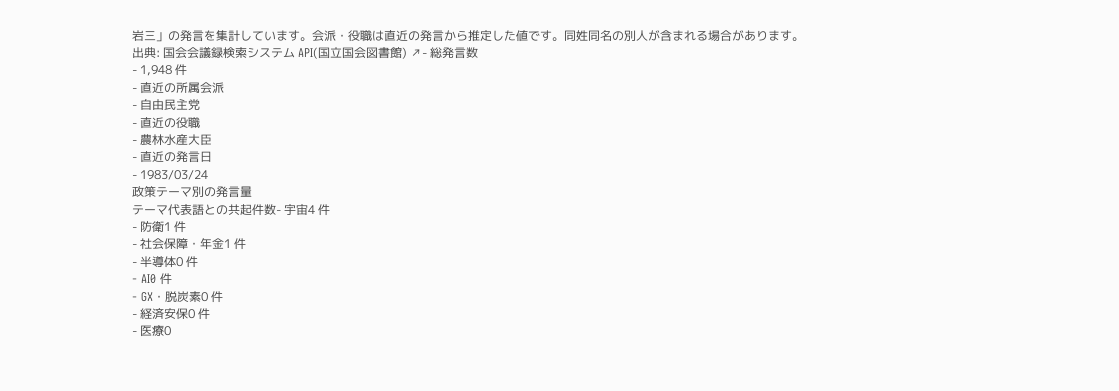岩三」の発言を集計しています。会派・役職は直近の発言から推定した値です。同姓同名の別人が含まれる場合があります。
出典: 国会会議録検索システム API(国立国会図書館) ↗- 総発言数
- 1,948 件
- 直近の所属会派
- 自由民主党
- 直近の役職
- 農林水産大臣
- 直近の発言日
- 1983/03/24
政策テーマ別の発言量
テーマ代表語との共起件数- 宇宙4 件
- 防衛1 件
- 社会保障・年金1 件
- 半導体0 件
- AI0 件
- GX・脱炭素0 件
- 経済安保0 件
- 医療0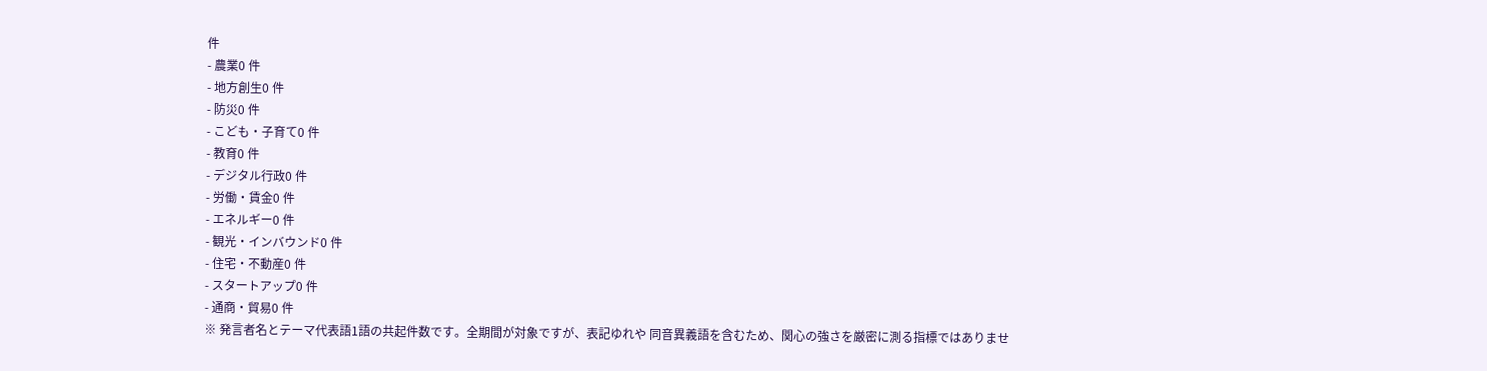件
- 農業0 件
- 地方創生0 件
- 防災0 件
- こども・子育て0 件
- 教育0 件
- デジタル行政0 件
- 労働・賃金0 件
- エネルギー0 件
- 観光・インバウンド0 件
- 住宅・不動産0 件
- スタートアップ0 件
- 通商・貿易0 件
※ 発言者名とテーマ代表語1語の共起件数です。全期間が対象ですが、表記ゆれや 同音異義語を含むため、関心の強さを厳密に測る指標ではありませ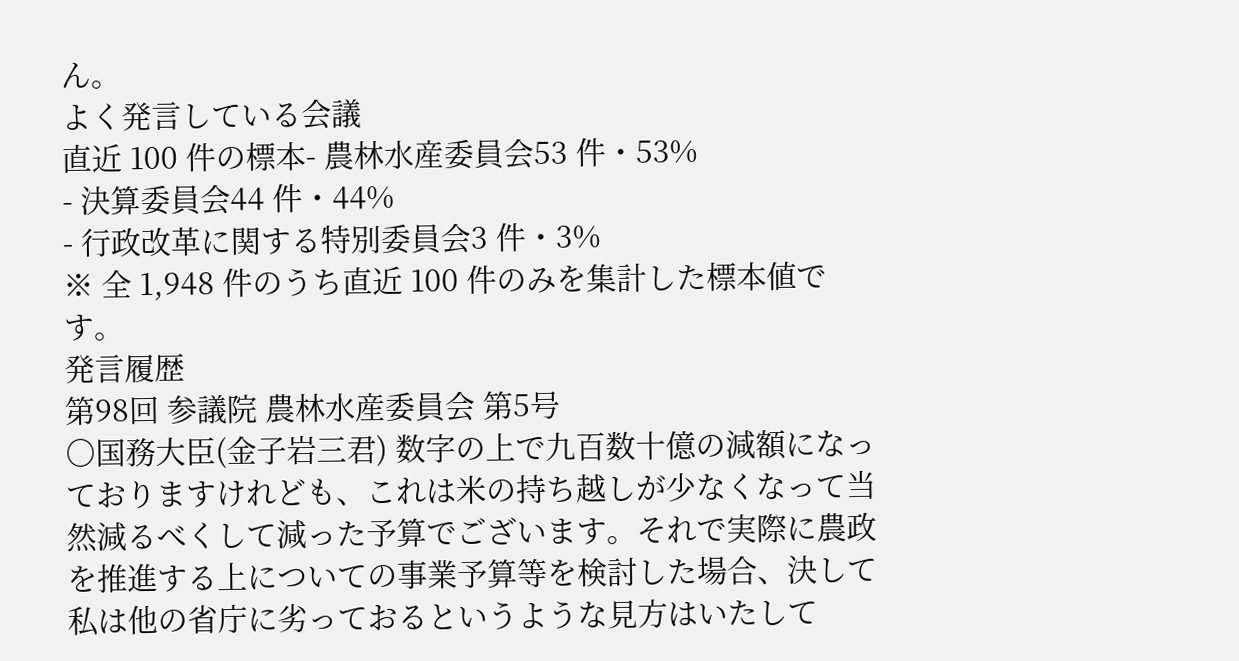ん。
よく発言している会議
直近 100 件の標本- 農林水産委員会53 件・53%
- 決算委員会44 件・44%
- 行政改革に関する特別委員会3 件・3%
※ 全 1,948 件のうち直近 100 件のみを集計した標本値です。
発言履歴
第98回 参議院 農林水産委員会 第5号
○国務大臣(金子岩三君) 数字の上で九百数十億の減額になっておりますけれども、これは米の持ち越しが少なくなって当然減るべくして減った予算でございます。それで実際に農政を推進する上についての事業予算等を検討した場合、決して私は他の省庁に劣っておるというような見方はいたして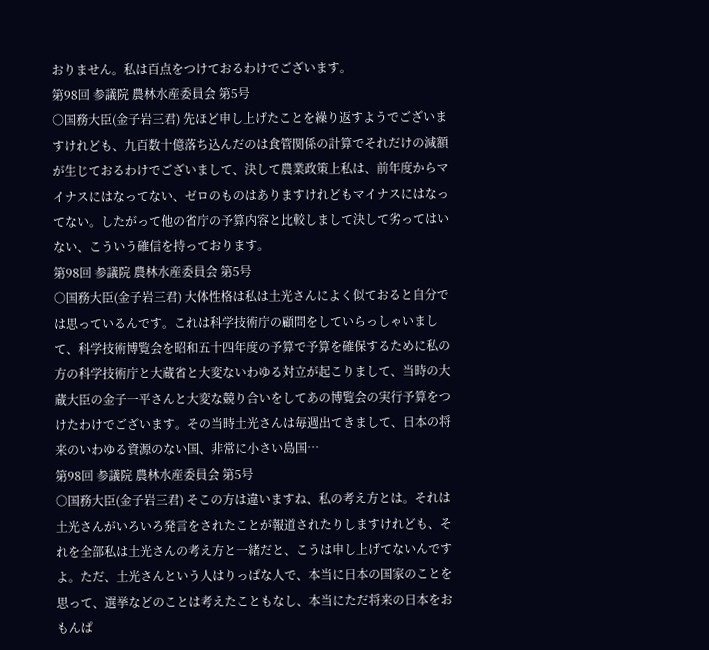おりません。私は百点をつけておるわけでございます。
第98回 参議院 農林水産委員会 第5号
○国務大臣(金子岩三君) 先ほど申し上げたことを繰り返すようでございますけれども、九百数十億落ち込んだのは食管関係の計算でそれだけの減額が生じておるわけでございまして、決して農業政策上私は、前年度からマイナスにはなってない、ゼロのものはありますけれどもマイナスにはなってない。したがって他の省庁の予算内容と比較しまして決して劣ってはいない、こういう確信を持っております。
第98回 参議院 農林水産委員会 第5号
○国務大臣(金子岩三君) 大体性格は私は土光さんによく似ておると自分では思っているんです。これは科学技術庁の顧問をしていらっしゃいまして、科学技術博覧会を昭和五十四年度の予算で予算を確保するために私の方の科学技術庁と大蔵省と大変ないわゆる対立が起こりまして、当時の大蔵大臣の金子一平さんと大変な競り合いをしてあの博覧会の実行予算をつけたわけでございます。その当時土光さんは毎週出てきまして、日本の将来のいわゆる資源のない国、非常に小さい島国…
第98回 参議院 農林水産委員会 第5号
○国務大臣(金子岩三君) そこの方は違いますね、私の考え方とは。それは土光さんがいろいろ発言をされたことが報道されたりしますけれども、それを全部私は土光さんの考え方と一緒だと、こうは申し上げてないんですよ。ただ、土光さんという人はりっぱな人で、本当に日本の国家のことを思って、選挙などのことは考えたこともなし、本当にただ将来の日本をおもんぱ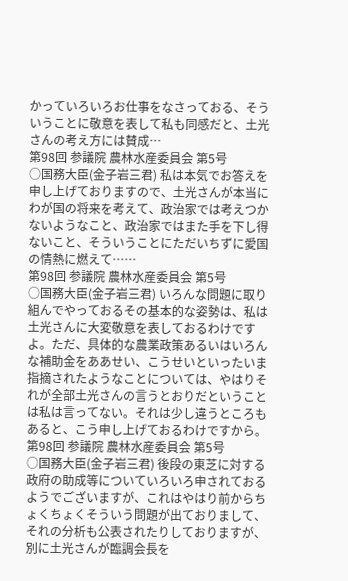かっていろいろお仕事をなさっておる、そういうことに敬意を表して私も同感だと、土光さんの考え方には賛成…
第98回 参議院 農林水産委員会 第5号
○国務大臣(金子岩三君) 私は本気でお答えを申し上げておりますので、土光さんが本当にわが国の将来を考えて、政治家では考えつかないようなこと、政治家ではまた手を下し得ないこと、そういうことにただいちずに愛国の情熱に燃えて……
第98回 参議院 農林水産委員会 第5号
○国務大臣(金子岩三君) いろんな問題に取り組んでやっておるその基本的な姿勢は、私は土光さんに大変敬意を表しておるわけですよ。ただ、具体的な農業政策あるいはいろんな補助金をああせい、こうせいといったいま指摘されたようなことについては、やはりそれが全部土光さんの言うとおりだということは私は言ってない。それは少し違うところもあると、こう申し上げておるわけですから。
第98回 参議院 農林水産委員会 第5号
○国務大臣(金子岩三君) 後段の東芝に対する政府の助成等についていろいろ申されておるようでございますが、これはやはり前からちょくちょくそういう問題が出ておりまして、それの分析も公表されたりしておりますが、別に土光さんが臨調会長を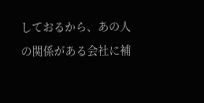しておるから、あの人の関係がある会社に補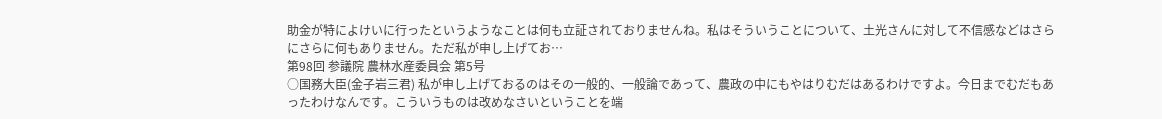助金が特によけいに行ったというようなことは何も立証されておりませんね。私はそういうことについて、土光さんに対して不信感などはさらにさらに何もありません。ただ私が申し上げてお…
第98回 参議院 農林水産委員会 第5号
○国務大臣(金子岩三君) 私が申し上げておるのはその一般的、一般論であって、農政の中にもやはりむだはあるわけですよ。今日までむだもあったわけなんです。こういうものは改めなさいということを端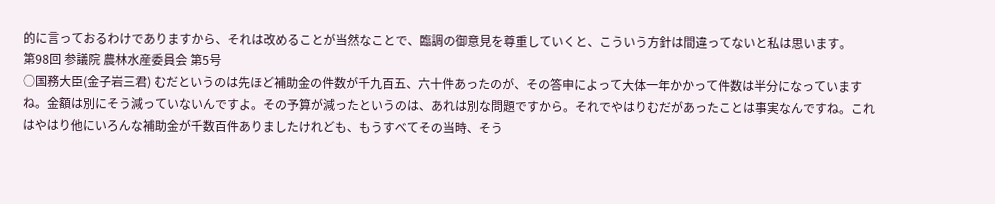的に言っておるわけでありますから、それは改めることが当然なことで、臨調の御意見を尊重していくと、こういう方針は間違ってないと私は思います。
第98回 参議院 農林水産委員会 第5号
○国務大臣(金子岩三君) むだというのは先ほど補助金の件数が千九百五、六十件あったのが、その答申によって大体一年かかって件数は半分になっていますね。金額は別にそう減っていないんですよ。その予算が減ったというのは、あれは別な問題ですから。それでやはりむだがあったことは事実なんですね。これはやはり他にいろんな補助金が千数百件ありましたけれども、もうすべてその当時、そう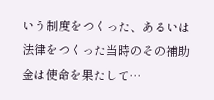いう制度をつくった、あるいは法律をつくった当時のその補助金は使命を果たして…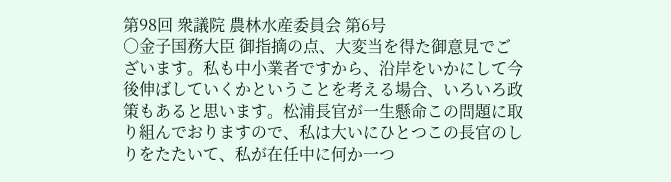第98回 衆議院 農林水産委員会 第6号
○金子国務大臣 御指摘の点、大変当を得た御意見でございます。私も中小業者ですから、沿岸をいかにして今後伸ばしていくかということを考える場合、いろいろ政策もあると思います。松浦長官が一生懸命この問題に取り組んでおりますので、私は大いにひとつこの長官のしりをたたいて、私が在任中に何か一つ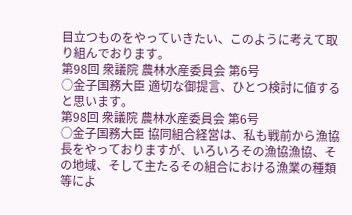目立つものをやっていきたい、このように考えて取り組んでおります。
第98回 衆議院 農林水産委員会 第6号
○金子国務大臣 適切な御提言、ひとつ検討に値すると思います。
第98回 衆議院 農林水産委員会 第6号
○金子国務大臣 協同組合経営は、私も戦前から漁協長をやっておりますが、いろいろその漁協漁協、その地域、そして主たるその組合における漁業の種類等によ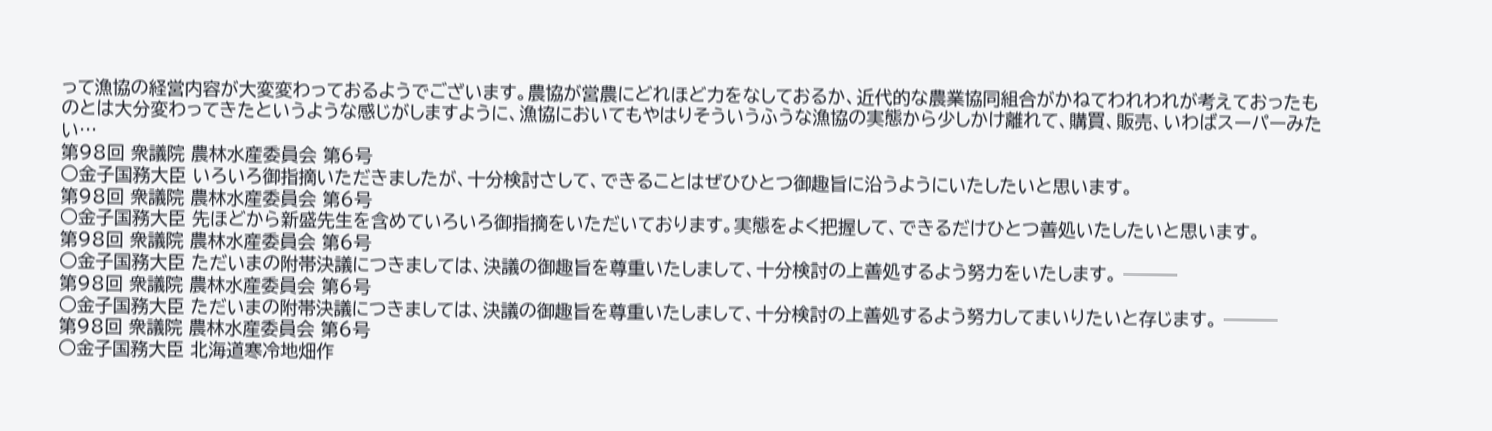って漁協の経営内容が大変変わっておるようでございます。農協が営農にどれほど力をなしておるか、近代的な農業協同組合がかねてわれわれが考えておったものとは大分変わってきたというような感じがしますように、漁協においてもやはりそういうふうな漁協の実態から少しかけ離れて、購買、販売、いわばスーパーみたい…
第98回 衆議院 農林水産委員会 第6号
○金子国務大臣 いろいろ御指摘いただきましたが、十分検討さして、できることはぜひひとつ御趣旨に沿うようにいたしたいと思います。
第98回 衆議院 農林水産委員会 第6号
○金子国務大臣 先ほどから新盛先生を含めていろいろ御指摘をいただいております。実態をよく把握して、できるだけひとつ善処いたしたいと思います。
第98回 衆議院 農林水産委員会 第6号
○金子国務大臣 ただいまの附帯決議につきましては、決議の御趣旨を尊重いたしまして、十分検討の上善処するよう努力をいたします。 ───
第98回 衆議院 農林水産委員会 第6号
○金子国務大臣 ただいまの附帯決議につきましては、決議の御趣旨を尊重いたしまして、十分検討の上善処するよう努力してまいりたいと存じます。 ───
第98回 衆議院 農林水産委員会 第6号
○金子国務大臣 北海道寒冷地畑作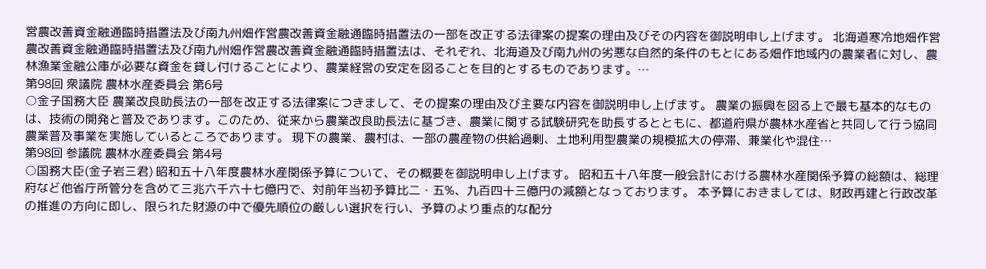営農改善資金融通臨時措置法及び南九州畑作営農改善資金融通臨時措置法の一部を改正する法律案の提案の理由及びその内容を御説明申し上げます。 北海道寒冷地畑作営農改善資金融通臨時措置法及び南九州畑作営農改善資金融通臨時措置法は、それぞれ、北海道及び南九州の劣悪な自然的条件のもとにある畑作地域内の農業者に対し、農林漁業金融公庫が必要な資金を貸し付けることにより、農業経営の安定を図ることを目的とするものであります。…
第98回 衆議院 農林水産委員会 第6号
○金子国務大臣 農業改良助長法の一部を改正する法律案につきまして、その提案の理由及び主要な内容を御説明申し上げます。 農業の振興を図る上で最も基本的なものは、技術の開発と普及であります。このため、従来から農業改良助長法に基づき、農業に関する試験研究を助長するとともに、都道府県が農林水産省と共同して行う協同農業普及事業を実施しているところであります。 現下の農業、農村は、一部の農産物の供給過剰、土地利用型農業の規模拡大の停滞、兼業化や混住…
第98回 参議院 農林水産委員会 第4号
○国務大臣(金子岩三君) 昭和五十八年度農林水産関係予算について、その概要を御説明申し上げます。 昭和五十八年度一般会計における農林水産関係予算の総額は、総理府など他省庁所管分を含めて三兆六千六十七億円で、対前年当初予算比二・五%、九百四十三億円の減額となっております。 本予算におきましては、財政再建と行政改革の推進の方向に即し、限られた財源の中で優先順位の厳しい選択を行い、予算のより重点的な配分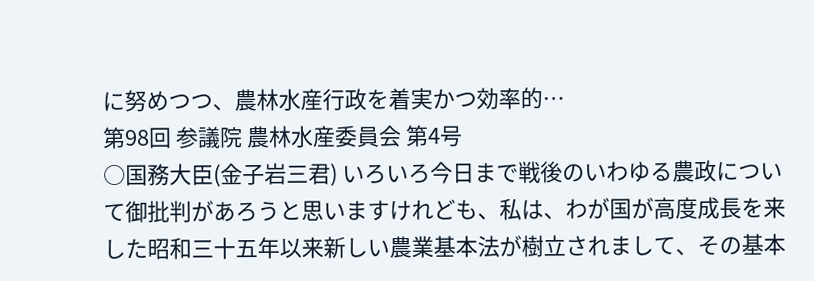に努めつつ、農林水産行政を着実かつ効率的…
第98回 参議院 農林水産委員会 第4号
○国務大臣(金子岩三君) いろいろ今日まで戦後のいわゆる農政について御批判があろうと思いますけれども、私は、わが国が高度成長を来した昭和三十五年以来新しい農業基本法が樹立されまして、その基本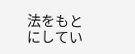法をもとにしてい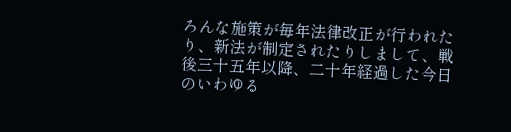ろんな施策が毎年法律改正が行われたり、新法が制定されたりしまして、戦後三十五年以降、二十年経過した今日のいわゆる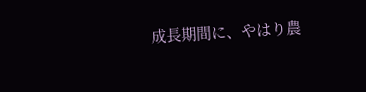成長期間に、やはり農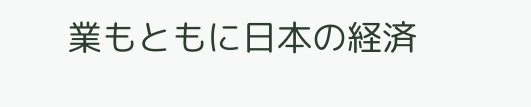業もともに日本の経済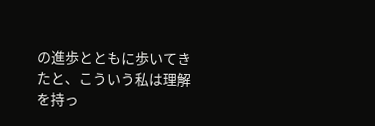の進歩とともに歩いてきたと、こういう私は理解を持っ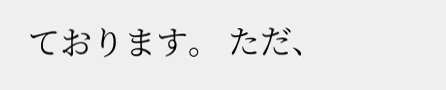ております。 ただ、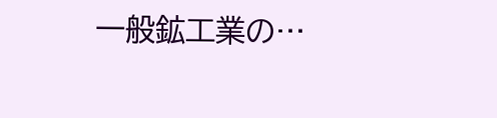一般鉱工業の…